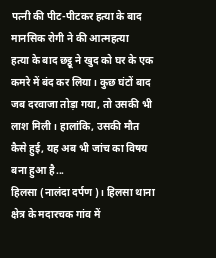पत्नी की पीट-पीटकर हत्या के बाद मानसिक रोगी ने की आत्महत्या
हत्या के बाद छट्ठू ने खुद को घर के एक कमरे में बंद कर लिया। कुछ घंटों बाद जब दरवाजा तोड़ा गया, तो उसकी भी लाश मिली। हालांकि, उसकी मौत कैसे हुई, यह अब भी जांच का विषय बना हुआ है...
हिलसा (नालंदा दर्पण)। हिलसा थाना क्षेत्र के मदारचक गांव में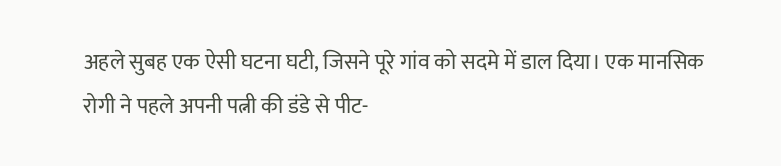अहले सुबह एक ऐसी घटना घटी, जिसने पूरे गांव को सदमे में डाल दिया। एक मानसिक रोगी ने पहले अपनी पत्नी की डंडे से पीट-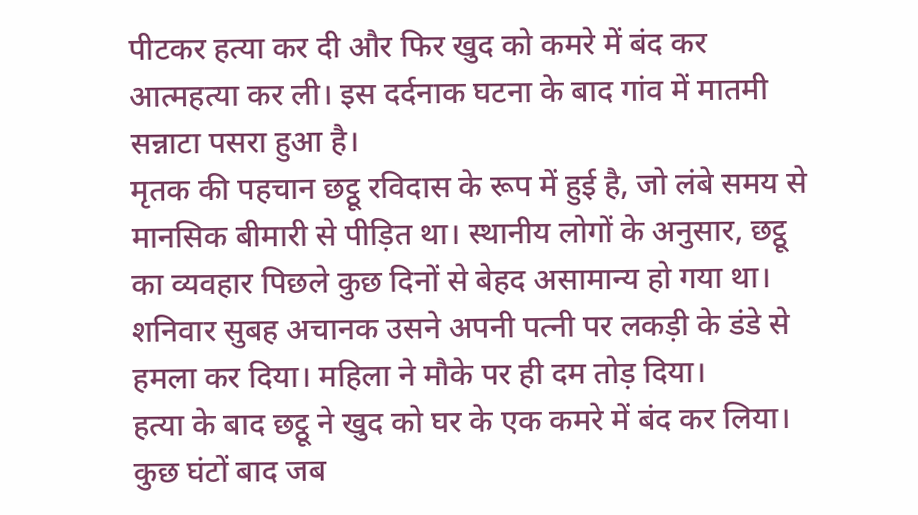पीटकर हत्या कर दी और फिर खुद को कमरे में बंद कर आत्महत्या कर ली। इस दर्दनाक घटना के बाद गांव में मातमी सन्नाटा पसरा हुआ है।
मृतक की पहचान छट्ठू रविदास के रूप में हुई है, जो लंबे समय से मानसिक बीमारी से पीड़ित था। स्थानीय लोगों के अनुसार, छट्ठू का व्यवहार पिछले कुछ दिनों से बेहद असामान्य हो गया था। शनिवार सुबह अचानक उसने अपनी पत्नी पर लकड़ी के डंडे से हमला कर दिया। महिला ने मौके पर ही दम तोड़ दिया।
हत्या के बाद छट्ठू ने खुद को घर के एक कमरे में बंद कर लिया। कुछ घंटों बाद जब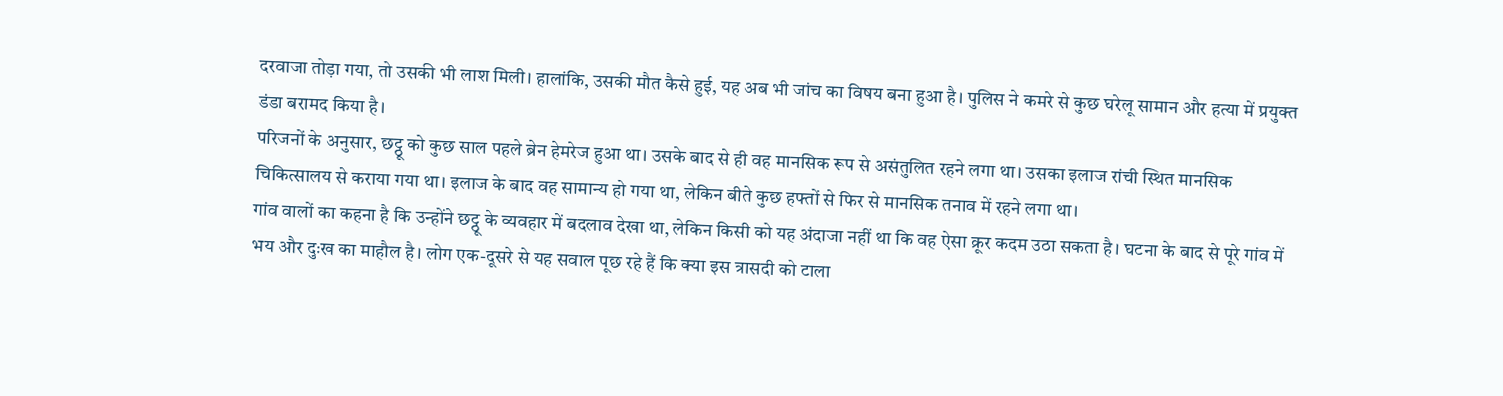दरवाजा तोड़ा गया, तो उसकी भी लाश मिली। हालांकि, उसकी मौत कैसे हुई, यह अब भी जांच का विषय बना हुआ है। पुलिस ने कमरे से कुछ घरेलू सामान और हत्या में प्रयुक्त डंडा बरामद किया है।
परिजनों के अनुसार, छट्ठू को कुछ साल पहले ब्रेन हेमरेज हुआ था। उसके बाद से ही वह मानसिक रूप से असंतुलित रहने लगा था। उसका इलाज रांची स्थित मानसिक चिकित्सालय से कराया गया था। इलाज के बाद वह सामान्य हो गया था, लेकिन बीते कुछ हफ्तों से फिर से मानसिक तनाव में रहने लगा था।
गांव वालों का कहना है कि उन्होंने छट्ठू के व्यवहार में बदलाव देखा था, लेकिन किसी को यह अंदाजा नहीं था कि वह ऐसा क्रूर कदम उठा सकता है। घटना के बाद से पूरे गांव में भय और दुःख का माहौल है। लोग एक-दूसरे से यह सवाल पूछ रहे हैं कि क्या इस त्रासदी को टाला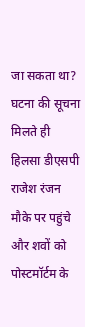जा सकता था?
घटना की सूचना मिलते ही हिलसा डीएसपी राजेश रंजन मौके पर पहुंचे और शवों को पोस्टमॉर्टम के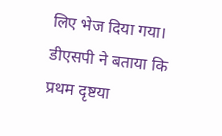लिए भेज दिया गया। डीएसपी ने बताया कि प्रथम दृष्टया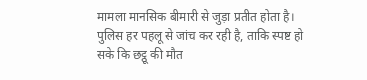मामला मानसिक बीमारी से जुड़ा प्रतीत होता है। पुलिस हर पहलू से जांच कर रही है, ताकि स्पष्ट हो सके कि छट्ठू की मौत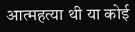आत्महत्या थी या कोई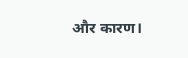और कारण।